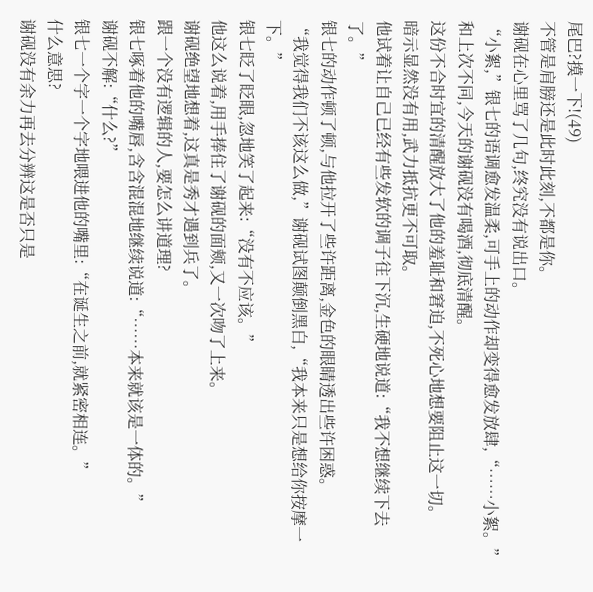尾巴?摸一下!(49)
不管是肩膀还是此时此刻,不都是你。
谢砚在心里骂了几句,终究没有说出口。
“小絮,”银七的语调愈发温柔,可手上的动作却变得愈发放肆,“……小絮。”
和上次不同,今天的谢砚没有喝酒,彻底清醒。
这份不合时宜的清醒放大了他的羞耻和窘迫,不死心地想要阻止这一切。
暗示显然没有用,武力抵抗更不可取。
他试着让自己已经有些发软的调子往下沉,生硬地说道:“我不想继续下去了。”
银七的动作顿了顿,与他拉开了些许距离,金色的眼睛透出些许困惑。
“我觉得我们不该这么做,”谢砚试图颠倒黑白,“我本来只是想给你按摩一下。”
银七眨了眨眼,忽地笑了起来:“没有不应该。”
他这么说着,用手捧住了谢砚的面颊,又一次吻了上来。
谢砚绝望地想着,这真是秀才遇到兵了。
跟一个没有逻辑的人,要怎么讲道理?
银七啄着他的嘴唇,含含混混地继续说道:“……本来就该是一体的。”
谢砚不解:“什么?”
银七一个字一个字地喂进他的嘴里:“在诞生之前,就紧密相连。”
什么意思?
谢砚没有余力再去分辨这是否只是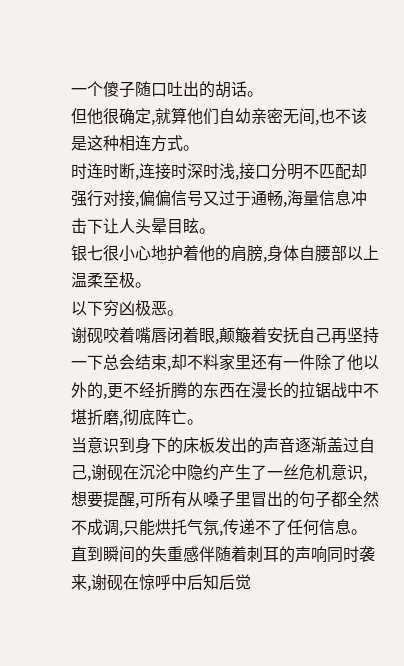一个傻子随口吐出的胡话。
但他很确定,就算他们自幼亲密无间,也不该是这种相连方式。
时连时断,连接时深时浅,接口分明不匹配却强行对接,偏偏信号又过于通畅,海量信息冲击下让人头晕目眩。
银七很小心地护着他的肩膀,身体自腰部以上温柔至极。
以下穷凶极恶。
谢砚咬着嘴唇闭着眼,颠簸着安抚自己再坚持一下总会结束,却不料家里还有一件除了他以外的,更不经折腾的东西在漫长的拉锯战中不堪折磨,彻底阵亡。
当意识到身下的床板发出的声音逐渐盖过自己,谢砚在沉沦中隐约产生了一丝危机意识,想要提醒,可所有从嗓子里冒出的句子都全然不成调,只能烘托气氛,传递不了任何信息。
直到瞬间的失重感伴随着刺耳的声响同时袭来,谢砚在惊呼中后知后觉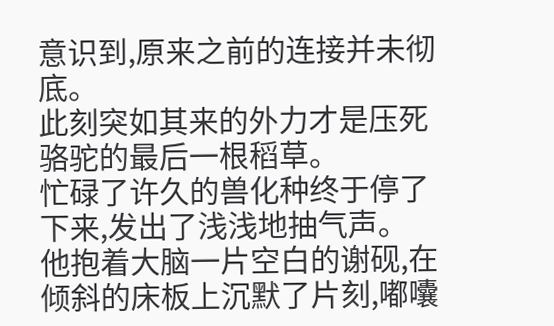意识到,原来之前的连接并未彻底。
此刻突如其来的外力才是压死骆驼的最后一根稻草。
忙碌了许久的兽化种终于停了下来,发出了浅浅地抽气声。
他抱着大脑一片空白的谢砚,在倾斜的床板上沉默了片刻,嘟囔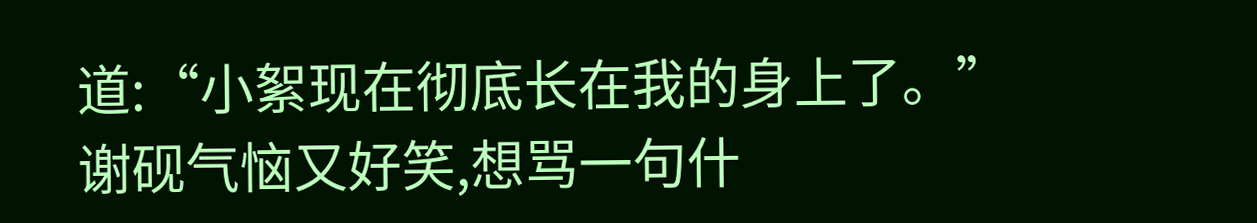道:“小絮现在彻底长在我的身上了。”
谢砚气恼又好笑,想骂一句什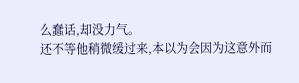么蠢话,却没力气。
还不等他稍微缓过来,本以为会因为这意外而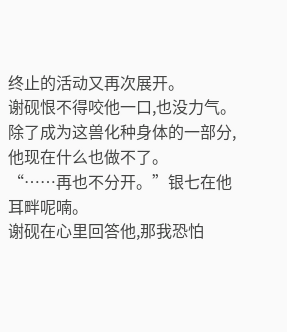终止的活动又再次展开。
谢砚恨不得咬他一口,也没力气。
除了成为这兽化种身体的一部分,他现在什么也做不了。
“……再也不分开。”银七在他耳畔呢喃。
谢砚在心里回答他,那我恐怕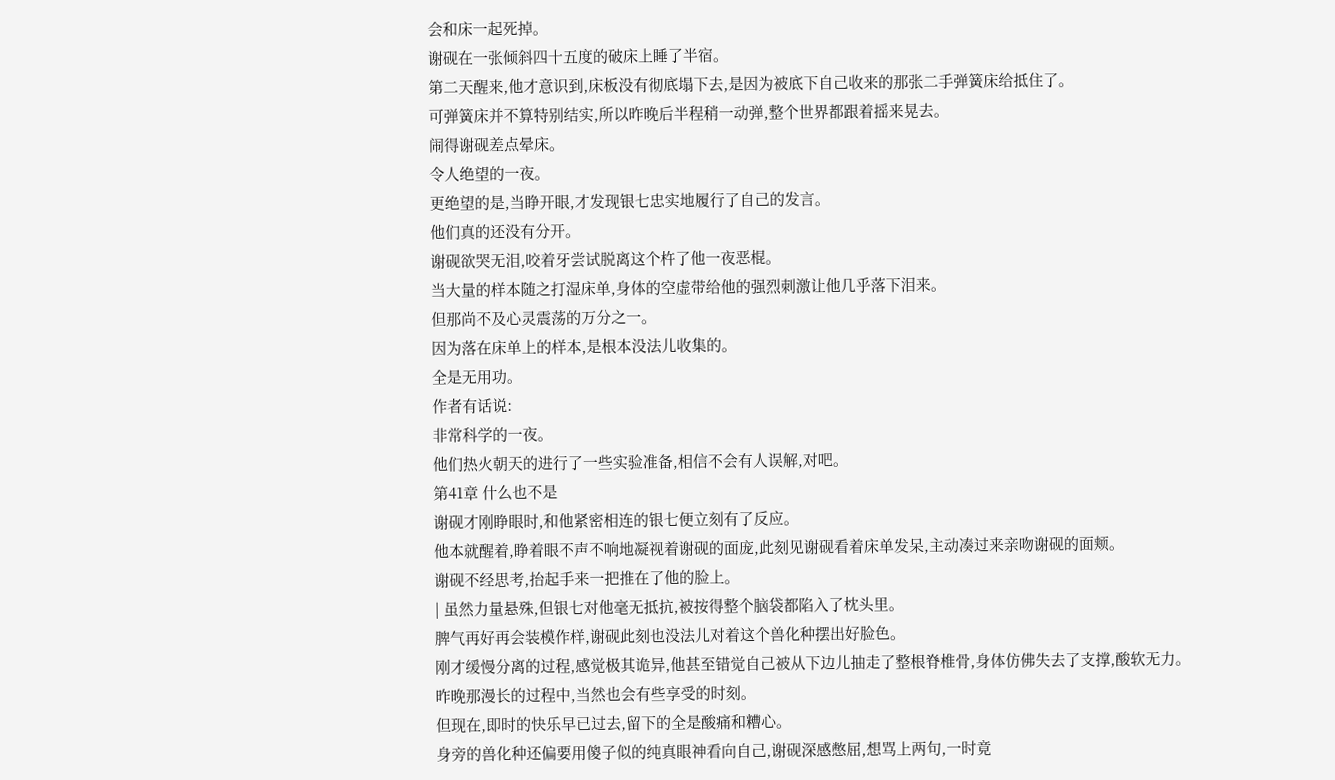会和床一起死掉。
谢砚在一张倾斜四十五度的破床上睡了半宿。
第二天醒来,他才意识到,床板没有彻底塌下去,是因为被底下自己收来的那张二手弹簧床给抵住了。
可弹簧床并不算特别结实,所以昨晚后半程稍一动弹,整个世界都跟着摇来晃去。
闹得谢砚差点晕床。
令人绝望的一夜。
更绝望的是,当睁开眼,才发现银七忠实地履行了自己的发言。
他们真的还没有分开。
谢砚欲哭无泪,咬着牙尝试脱离这个杵了他一夜恶棍。
当大量的样本随之打湿床单,身体的空虚带给他的强烈刺激让他几乎落下泪来。
但那尚不及心灵震荡的万分之一。
因为落在床单上的样本,是根本没法儿收集的。
全是无用功。
作者有话说:
非常科学的一夜。
他们热火朝天的进行了一些实验准备,相信不会有人误解,对吧。
第41章 什么也不是
谢砚才刚睁眼时,和他紧密相连的银七便立刻有了反应。
他本就醒着,睁着眼不声不响地凝视着谢砚的面庞,此刻见谢砚看着床单发呆,主动凑过来亲吻谢砚的面颊。
谢砚不经思考,抬起手来一把推在了他的脸上。
| 虽然力量悬殊,但银七对他毫无抵抗,被按得整个脑袋都陷入了枕头里。
脾气再好再会装模作样,谢砚此刻也没法儿对着这个兽化种摆出好脸色。
刚才缓慢分离的过程,感觉极其诡异,他甚至错觉自己被从下边儿抽走了整根脊椎骨,身体仿佛失去了支撑,酸软无力。
昨晚那漫长的过程中,当然也会有些享受的时刻。
但现在,即时的快乐早已过去,留下的全是酸痛和糟心。
身旁的兽化种还偏要用傻子似的纯真眼神看向自己,谢砚深感憋屈,想骂上两句,一时竟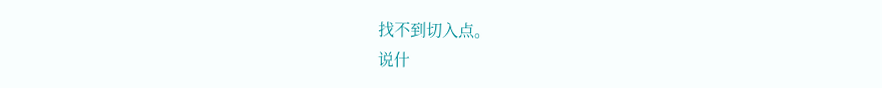找不到切入点。
说什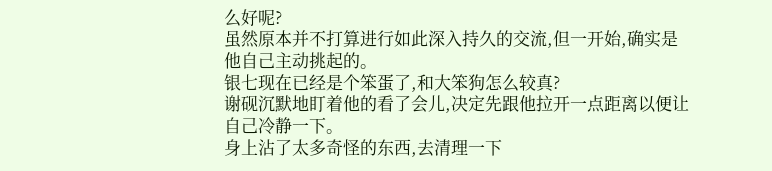么好呢?
虽然原本并不打算进行如此深入持久的交流,但一开始,确实是他自己主动挑起的。
银七现在已经是个笨蛋了,和大笨狗怎么较真?
谢砚沉默地盯着他的看了会儿,决定先跟他拉开一点距离以便让自己冷静一下。
身上沾了太多奇怪的东西,去清理一下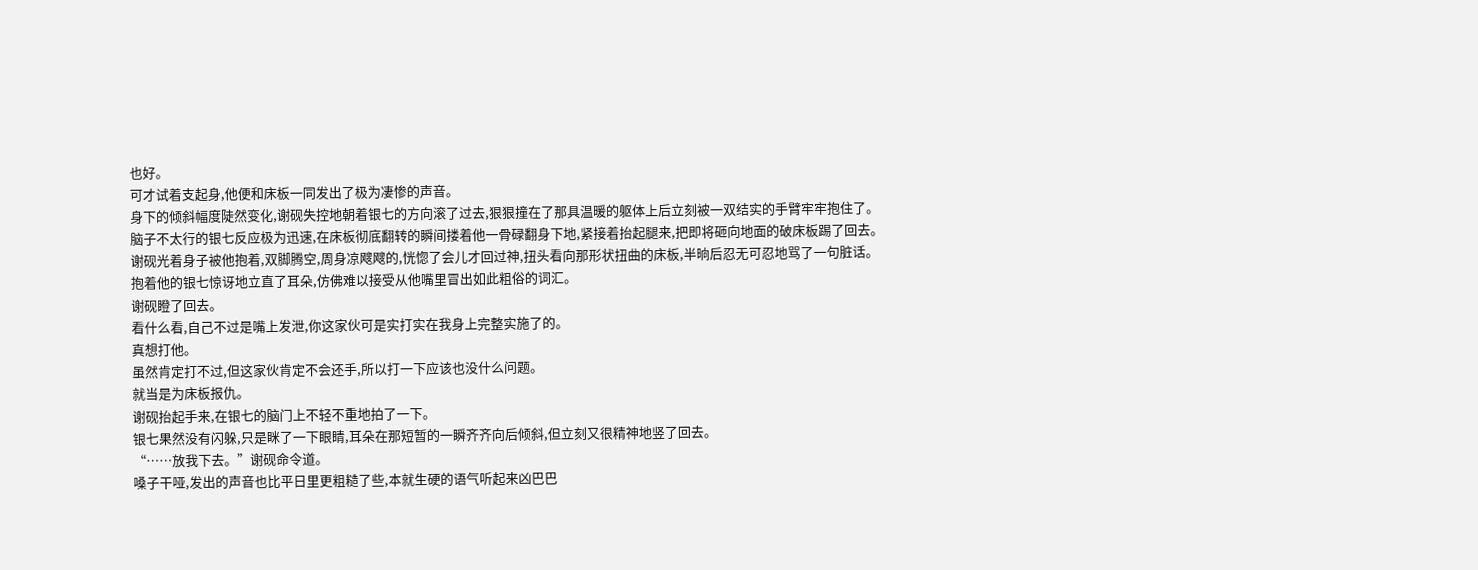也好。
可才试着支起身,他便和床板一同发出了极为凄惨的声音。
身下的倾斜幅度陡然变化,谢砚失控地朝着银七的方向滚了过去,狠狠撞在了那具温暖的躯体上后立刻被一双结实的手臂牢牢抱住了。
脑子不太行的银七反应极为迅速,在床板彻底翻转的瞬间搂着他一骨碌翻身下地,紧接着抬起腿来,把即将砸向地面的破床板踢了回去。
谢砚光着身子被他抱着,双脚腾空,周身凉飕飕的,恍惚了会儿才回过神,扭头看向那形状扭曲的床板,半晌后忍无可忍地骂了一句脏话。
抱着他的银七惊讶地立直了耳朵,仿佛难以接受从他嘴里冒出如此粗俗的词汇。
谢砚瞪了回去。
看什么看,自己不过是嘴上发泄,你这家伙可是实打实在我身上完整实施了的。
真想打他。
虽然肯定打不过,但这家伙肯定不会还手,所以打一下应该也没什么问题。
就当是为床板报仇。
谢砚抬起手来,在银七的脑门上不轻不重地拍了一下。
银七果然没有闪躲,只是眯了一下眼睛,耳朵在那短暂的一瞬齐齐向后倾斜,但立刻又很精神地竖了回去。
“……放我下去。”谢砚命令道。
嗓子干哑,发出的声音也比平日里更粗糙了些,本就生硬的语气听起来凶巴巴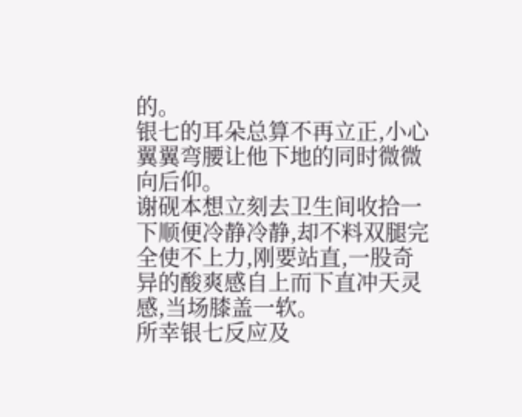的。
银七的耳朵总算不再立正,小心翼翼弯腰让他下地的同时微微向后仰。
谢砚本想立刻去卫生间收拾一下顺便冷静冷静,却不料双腿完全使不上力,刚要站直,一股奇异的酸爽感自上而下直冲天灵感,当场膝盖一软。
所幸银七反应及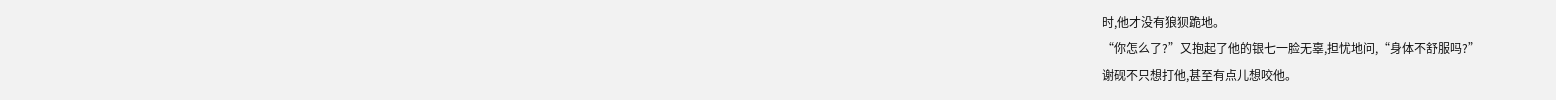时,他才没有狼狈跪地。
“你怎么了?”又抱起了他的银七一脸无辜,担忧地问,“身体不舒服吗?”
谢砚不只想打他,甚至有点儿想咬他。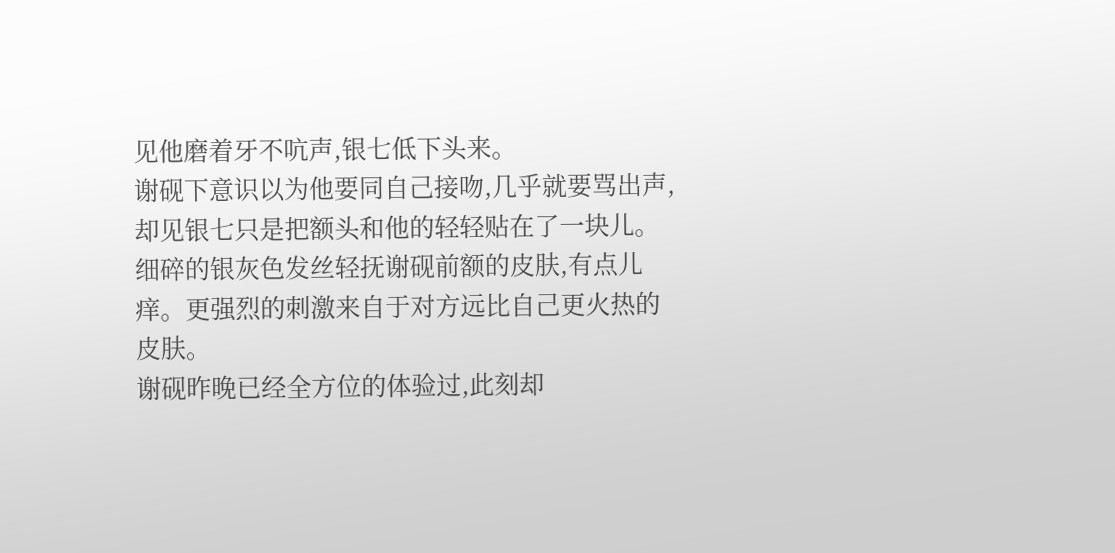见他磨着牙不吭声,银七低下头来。
谢砚下意识以为他要同自己接吻,几乎就要骂出声,却见银七只是把额头和他的轻轻贴在了一块儿。
细碎的银灰色发丝轻抚谢砚前额的皮肤,有点儿痒。更强烈的刺激来自于对方远比自己更火热的皮肤。
谢砚昨晚已经全方位的体验过,此刻却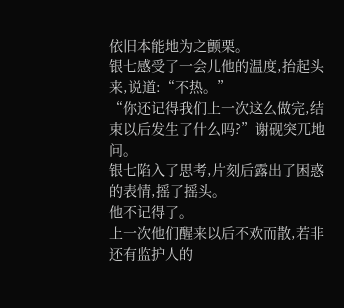依旧本能地为之颤栗。
银七感受了一会儿他的温度,抬起头来,说道:“不热。”
“你还记得我们上一次这么做完,结束以后发生了什么吗?”谢砚突兀地问。
银七陷入了思考,片刻后露出了困惑的表情,摇了摇头。
他不记得了。
上一次他们醒来以后不欢而散,若非还有监护人的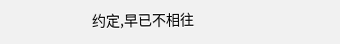约定,早已不相往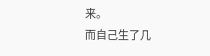来。
而自己生了几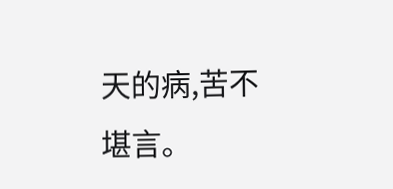天的病,苦不堪言。